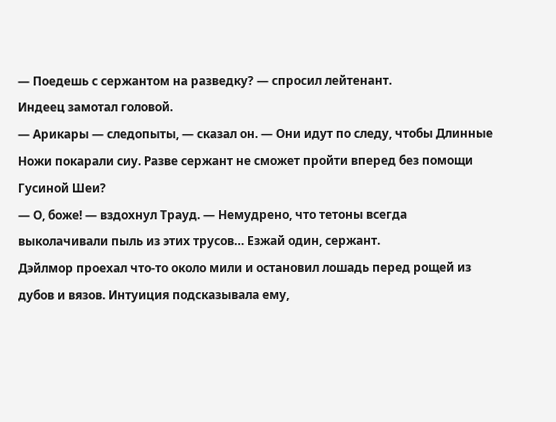— Поедешь с сержантом на разведку? — спросил лейтенант.
Индеец замотал головой.
— Арикары — следопыты, — сказал он. — Они идут по следу, чтобы Длинные Ножи покарали сиу. Разве сержант не сможет пройти вперед без помощи Гусиной Шеи?
— О, боже! — вздохнул Трауд. — Немудрено, что тетоны всегда выколачивали пыль из этих трусов… Езжай один, сержант.
Дэйлмор проехал что-то около мили и остановил лошадь перед рощей из дубов и вязов. Интуиция подсказывала ему,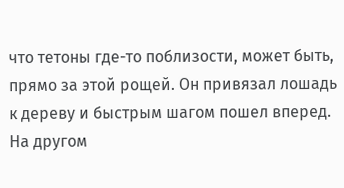что тетоны где-то поблизости, может быть, прямо за этой рощей. Он привязал лошадь к дереву и быстрым шагом пошел вперед. На другом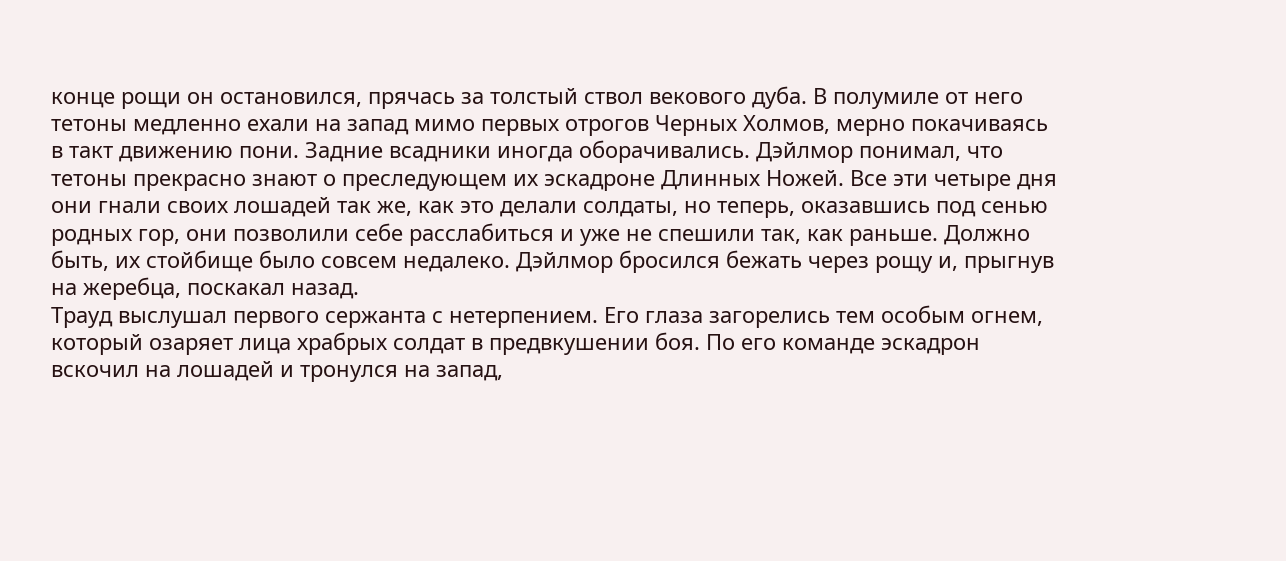конце рощи он остановился, прячась за толстый ствол векового дуба. В полумиле от него тетоны медленно ехали на запад мимо первых отрогов Черных Холмов, мерно покачиваясь в такт движению пони. Задние всадники иногда оборачивались. Дэйлмор понимал, что тетоны прекрасно знают о преследующем их эскадроне Длинных Ножей. Все эти четыре дня они гнали своих лошадей так же, как это делали солдаты, но теперь, оказавшись под сенью родных гор, они позволили себе расслабиться и уже не спешили так, как раньше. Должно быть, их стойбище было совсем недалеко. Дэйлмор бросился бежать через рощу и, прыгнув на жеребца, поскакал назад.
Трауд выслушал первого сержанта с нетерпением. Его глаза загорелись тем особым огнем, который озаряет лица храбрых солдат в предвкушении боя. По его команде эскадрон вскочил на лошадей и тронулся на запад,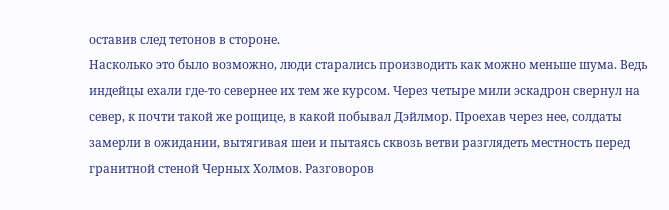оставив след тетонов в стороне.
Насколько это было возможно, люди старались производить как можно меньше шума. Ведь индейцы ехали где-то севернее их тем же курсом. Через четыре мили эскадрон свернул на север, к почти такой же рощице, в какой побывал Дэйлмор. Проехав через нее, солдаты замерли в ожидании, вытягивая шеи и пытаясь сквозь ветви разглядеть местность перед гранитной стеной Черных Холмов. Разговоров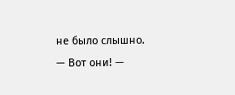не было слышно.
— Вот они! —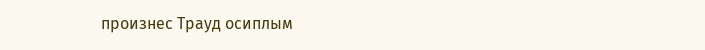произнес Трауд осиплым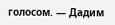голосом. — Дадим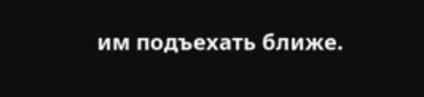им подъехать ближе.